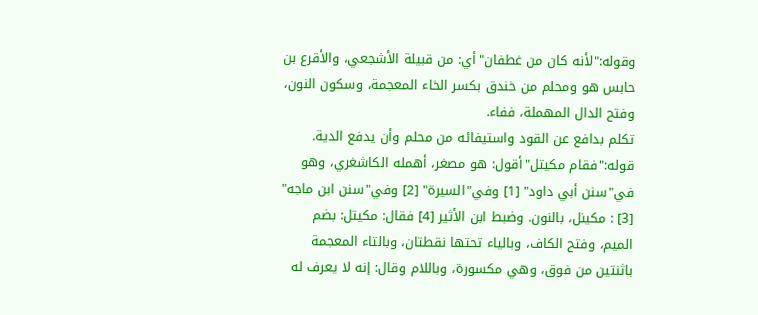وقوله:"لأنه كان من غطفان"أي: من قبيلة الأشجعي، والأقرع بن حابس هو ومحلم من خندق بكسر الخاء المعجمة، وسكون النون، وفتح الدال المهملة، ففاء.
تكلم بدافع عن القود واستيفائه من محلم وأن يدفع الدية.
قوله:"فقام مكيتل"أقول: هو مصغر، أهمله الكاشغري، وهو في"سنن أبي داود" [1] وفي"السيرة" [2] وفي"سنن ابن ماجه" [3] : مكينل، بالنون. وضبط ابن الأثير [4] فقال: مكيتل: بضم الميم، وفتح الكاف، وبالياء تحتها نقطتان، وبالتاء المعجمة باثنتين من فوق، وهي مكسورة، وباللام وقال: إنه لا يعرف له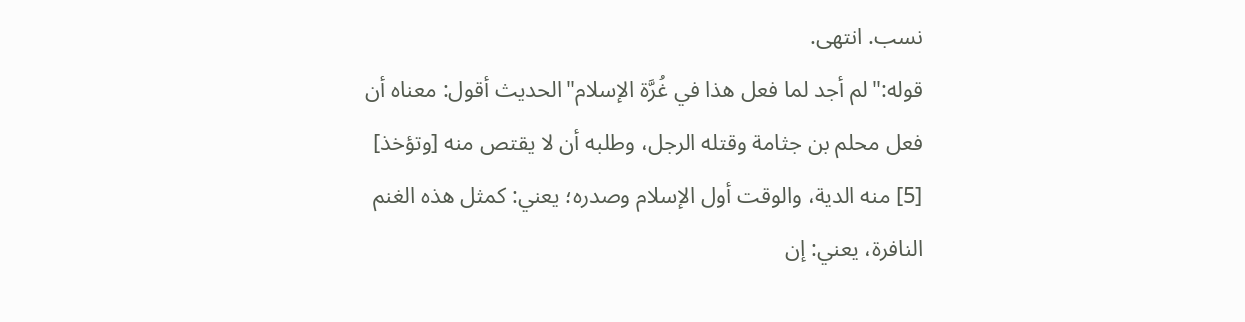نسب. انتهى.
قوله:"لم أجد لما فعل هذا في غُرَّة الإسلام"الحديث أقول: معناه أن فعل محلم بن جثامة وقتله الرجل، وطلبه أن لا يقتص منه [وتؤخذ] [5] منه الدية، والوقت أول الإسلام وصدره؛ يعني: كمثل هذه الغنم النافرة، يعني: إن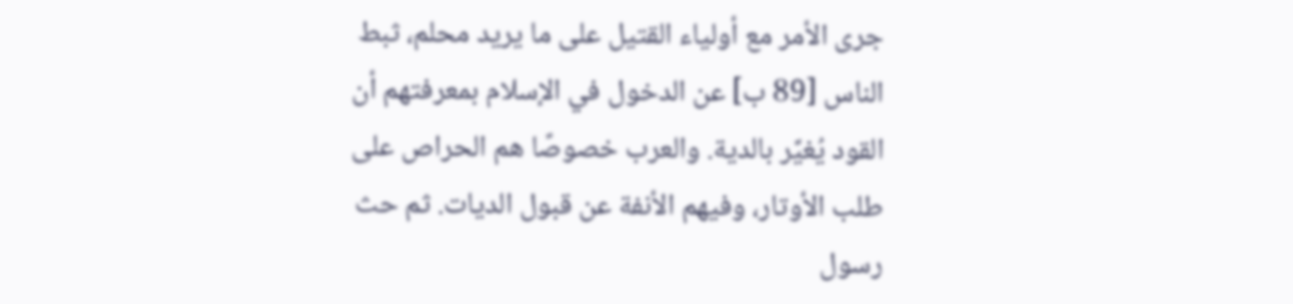جرى الأمر مع أولياء القتيل على ما يريد محلم، ثبط الناس [89 ب] عن الدخول في الإسلام بمعرفتهم أن القود يُغيَّر بالدية. والعرب خصوصًا هم الحراص على طلب الأوتار، وفيهم الأنفة عن قبول الديات. ثم حث رسول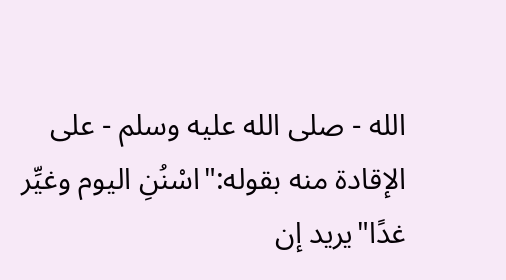الله - صلى الله عليه وسلم - على الإقادة منه بقوله:"اسْنُنِ اليوم وغيِّر غدًا"يريد إن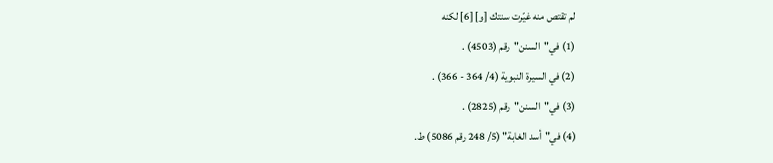لم تقتص منه غيّرت سنتك [و] [6] لكنه
(1) في"السنن"رقم (4503) .
(2) في السيرة النبوية (4/ 364 - 366) .
(3) في"السنن"رقم (2825) .
(4) في"أسد الغابة" (5/ 248 رقم 5086) ط.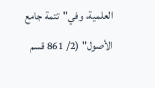العلمية، وفي"تتمة جامع الأصول" (2/ 861 قسم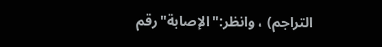التراجم) ، وانظر:"الإصابة"رقم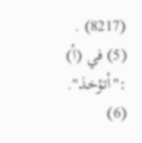(8217) .
(5) في (أ) :"أتؤخذ".
(6)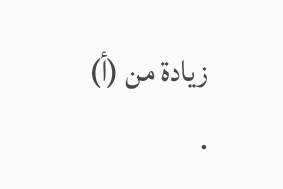زيادة من (أ) .